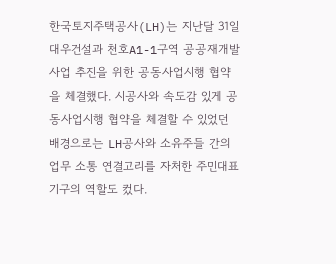한국토지주택공사(LH)는 지난달 31일 대우건설과 천호A1-1구역 공공재개발 사업 추진을 위한 공동사업시행 협약을 체결했다. 시공사와 속도감 있게 공동사업시행 협약을 체결할 수 있었던 배경으로는 LH공사와 소유주들 간의 업무 소통 연결고리를 자처한 주민대표기구의 역할도 컸다.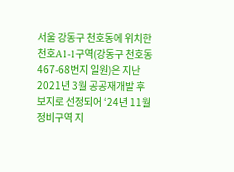서울 강동구 천호동에 위치한 천호A1-1구역(강동구 천호동 467-68번지 일원)은 지난 2021년 3월 공공재개발 후보지로 선정되어 ‘24년 11월 정비구역 지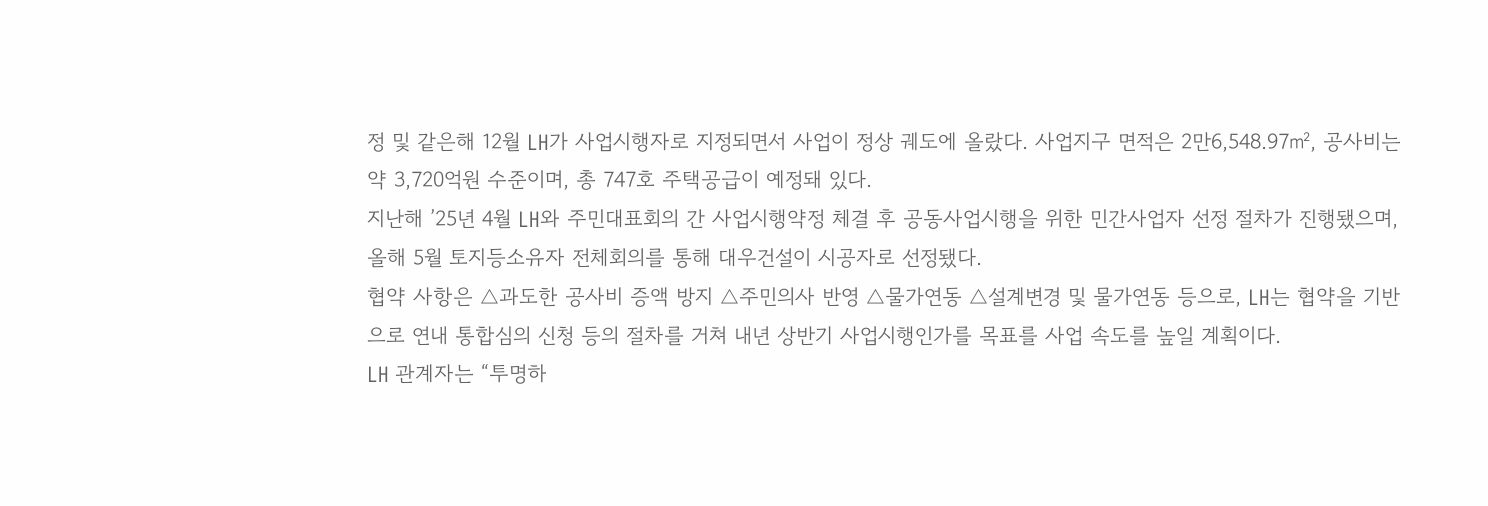정 및 같은해 12월 LH가 사업시행자로 지정되면서 사업이 정상 궤도에 올랐다. 사업지구 면적은 2만6,548.97㎡, 공사비는 약 3,720억원 수준이며, 총 747호 주택공급이 예정돼 있다.
지난해 ’25년 4월 LH와 주민대표회의 간 사업시행약정 체결 후 공동사업시행을 위한 민간사업자 선정 절차가 진행됐으며, 올해 5월 토지등소유자 전체회의를 통해 대우건설이 시공자로 선정됐다.
협약 사항은 △과도한 공사비 증액 방지 △주민의사 반영 △물가연동 △설계변경 및 물가연동 등으로, LH는 협약을 기반으로 연내 통합심의 신청 등의 절차를 거쳐 내년 상반기 사업시행인가를 목표를 사업 속도를 높일 계획이다.
LH 관계자는 “투명하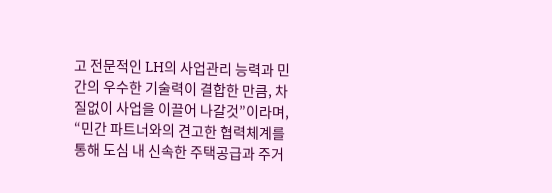고 전문적인 LH의 사업관리 능력과 민간의 우수한 기술력이 결합한 만큼, 차질없이 사업을 이끌어 나갈것”이라며, “민간 파트너와의 견고한 협력체계를 통해 도심 내 신속한 주택공급과 주거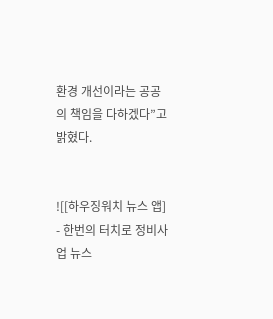환경 개선이라는 공공의 책임을 다하겠다”고 밝혔다.


![[하우징워치 뉴스 앱] - 한번의 터치로 정비사업 뉴스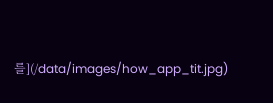를](/data/images/how_app_tit.jpg)